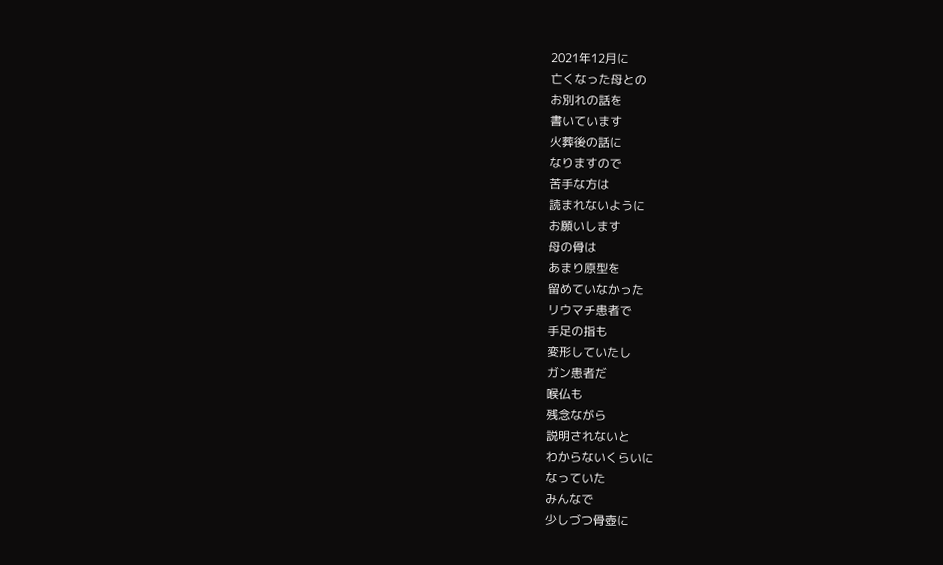2021年12月に
亡くなった母との
お別れの話を
書いています
火葬後の話に
なりますので
苦手な方は
読まれないように
お願いします
母の骨は
あまり原型を
留めていなかった
リウマチ患者で
手足の指も
変形していたし
ガン患者だ
喉仏も
残念ながら
説明されないと
わからないくらいに
なっていた
みんなで
少しづつ骨壺に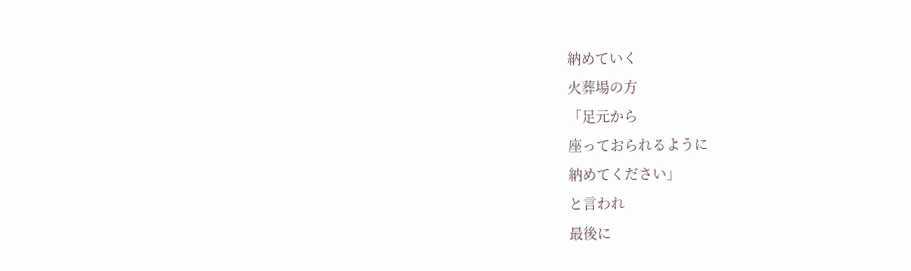納めていく
火葬場の方
「足元から
座っておられるように
納めてください」
と言われ
最後に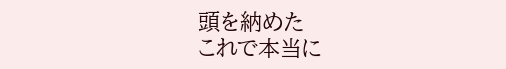頭を納めた
これで本当に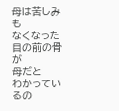母は苦しみも
なくなった
目の前の骨が
母だと
わかっているの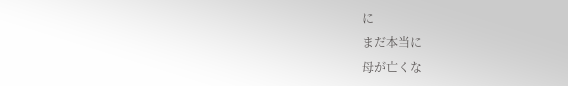に
まだ本当に
母が亡くな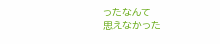ったなんて
思えなかった